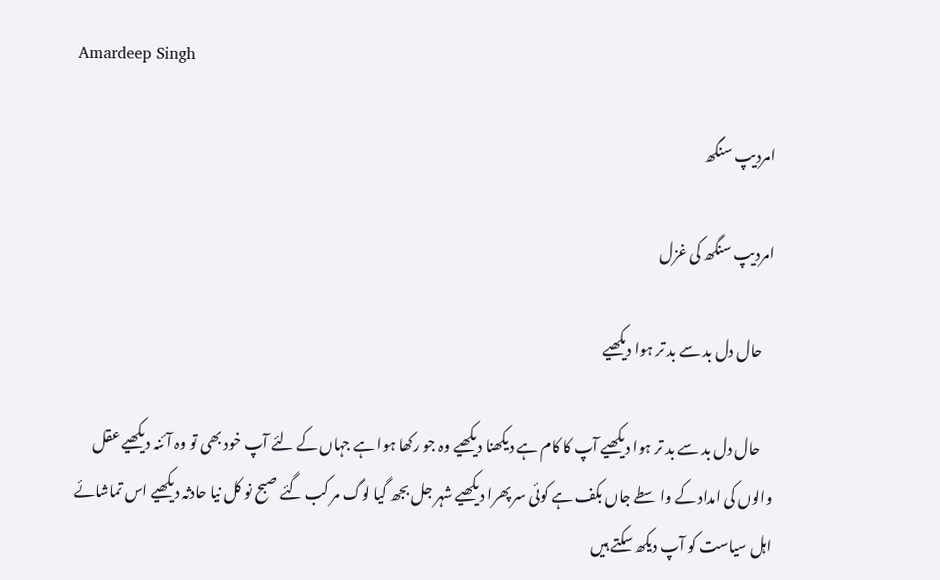Amardeep Singh

امردیپ سنگھ

امردیپ سنگھ کی غزل

    حال دل بد سے بد تر ہوا دیکھیے

    حال دل بد سے بد تر ہوا دیکھیے آپ کا کام ہے دیکھنا دیکھیے وہ جو رکھا ہوا ہے جہاں کے لئے آپ خود بھی تو وہ آئنہ دیکھیے عقل والوں کی امداد کے واسطے جاں بکف ہے کوئی سر پھرا دیکھیے شہر جل بجھ گیا لوگ مر کب گئے صبح نو کل نیا حادثہ دیکھیے اس تماشائے اہل سیاست کو آپ دیکھ سکتے ہیں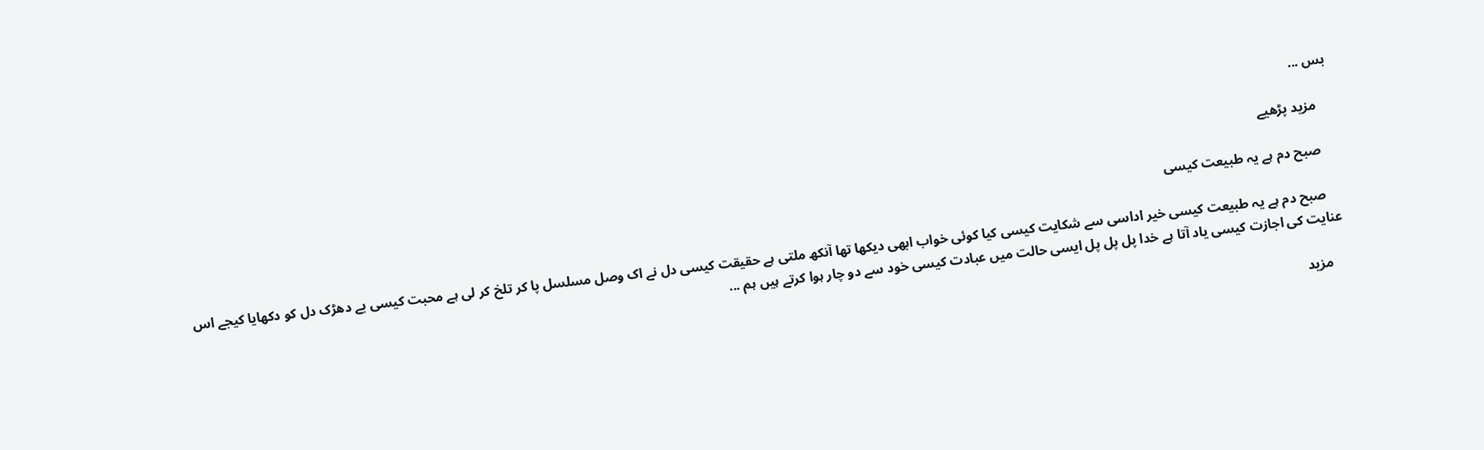بس ...

    مزید پڑھیے

    صبح دم ہے یہ طبیعت کیسی

    صبح دم ہے یہ طبیعت کیسی خیر اداسی سے شکایت کیسی کیا کوئی خواب ابھی دیکھا تھا آنکھ ملتی ہے حقیقت کیسی دل نے اک وصل مسلسل پا کر تلخ کر لی ہے محبت کیسی بے دھڑک دل کو دکھایا کیجے اس عنایت کی اجازت کیسی یاد آتا ہے خدا پل پل پل ایسی حالت میں عبادت کیسی خود سے دو چار ہوا کرتے ہیں ہم ...

    مزید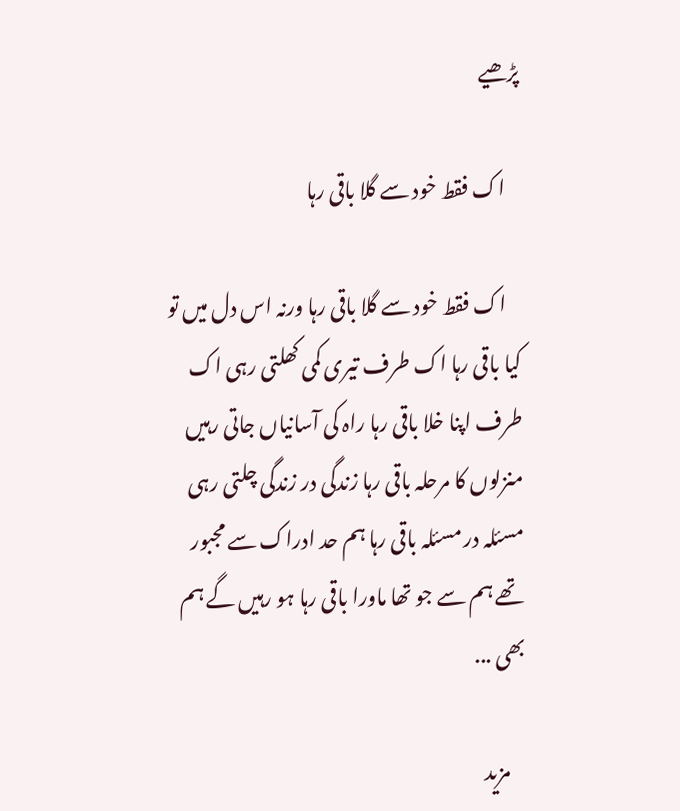پڑھیے

    اک فقط خود سے گلا باقی رہا

    اک فقط خود سے گلا باقی رہا ورنہ اس دل میں تو کیا باقی رہا اک طرف تیری کمی کھلتی رہی اک طرف اپنا خلا باقی رہا راہ کی آسانیاں جاتی رہیں منزلوں کا مرحلہ باقی رہا زندگی در زندگی چلتی رہی مسئلہ در مسئلہ باقی رہا ہم حد ادراک سے مجبور تھے ہم سے جو تھا ماورا باقی رہا ہو رہیں گے ہم بھی ...

    مزید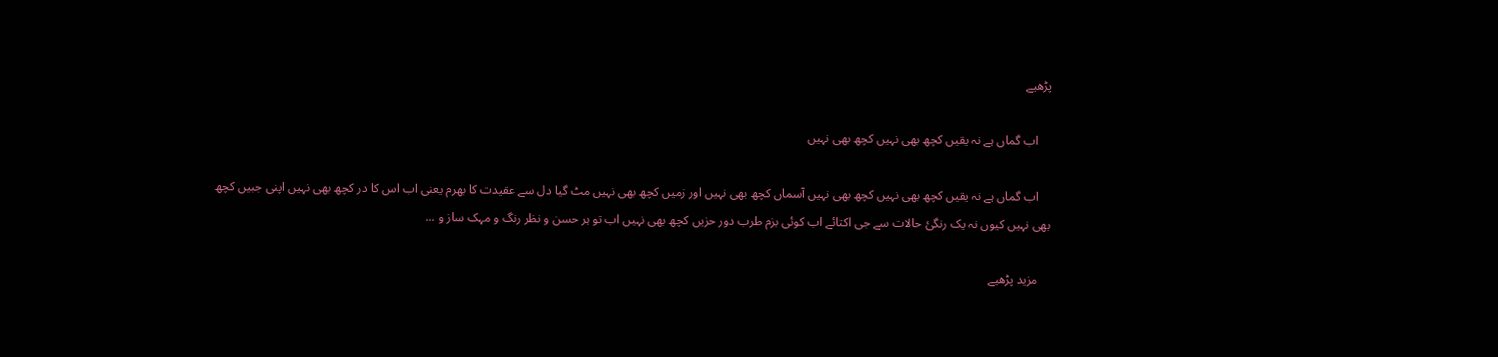پڑھیے

    اب گماں ہے نہ یقیں کچھ بھی نہیں کچھ بھی نہیں

    اب گماں ہے نہ یقیں کچھ بھی نہیں کچھ بھی نہیں آسماں کچھ بھی نہیں اور زمیں کچھ بھی نہیں مٹ گیا دل سے عقیدت کا بھرم یعنی اب اس کا در کچھ بھی نہیں اپنی جبیں کچھ بھی نہیں کیوں نہ یک رنگئ حالات سے جی اکتائے اب کوئی بزم طرب دور حزیں کچھ بھی نہیں اب تو ہر حسن و نظر رنگ و مہک ساز و ...

    مزید پڑھیے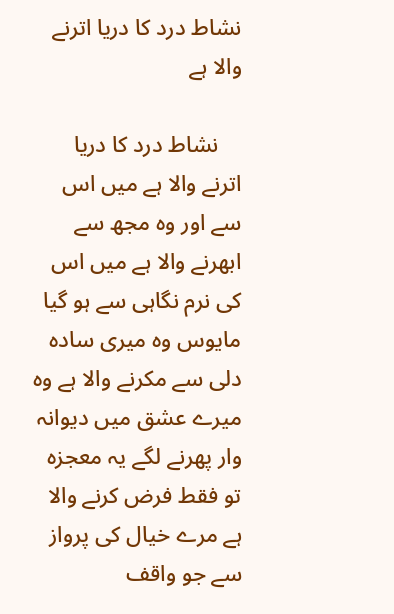نشاط درد کا دریا اترنے والا ہے

    نشاط درد کا دریا اترنے والا ہے میں اس سے اور وہ مجھ سے ابھرنے والا ہے میں اس کی نرم نگاہی سے ہو گیا مایوس وہ میری سادہ دلی سے مکرنے والا ہے وہ میرے عشق میں دیوانہ وار پھرنے لگے یہ معجزہ تو فقط فرض کرنے والا ہے مرے خیال کی پرواز سے جو واقف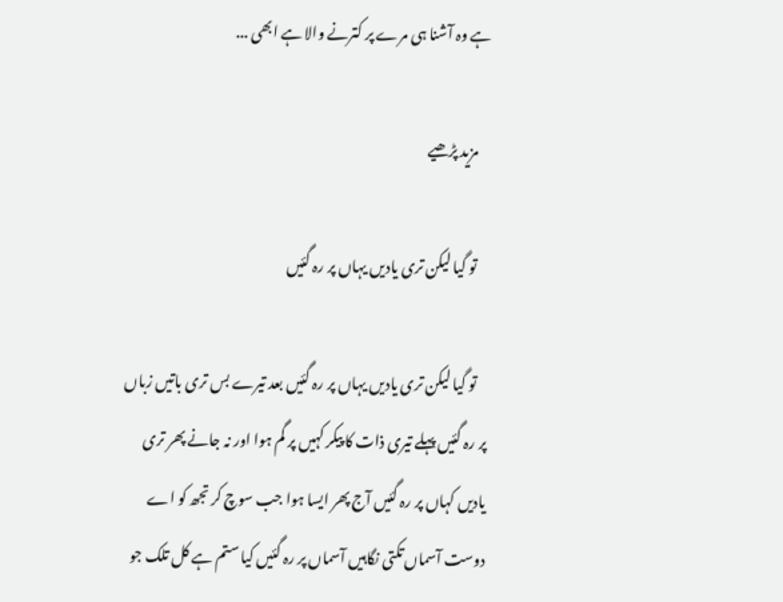ہے وہ آشنا ہی مرے پر کترنے والا ہے ابھی ...

    مزید پڑھیے

    تو گیا لیکن تری یادیں یہاں پر رہ گئیں

    تو گیا لیکن تری یادیں یہاں پر رہ گئیں بعد تیرے بس تری باتیں زباں پر رہ گئیں پہلے تیری ذات کا پیکر کہیں پر گم ہوا اور نہ جانے پھر تری یادیں کہاں پر رہ گئیں آج پھر ایسا ہوا جب سوچ کر تجھ کو اے دوست آسماں تکتی نگاہیں آسماں پر رہ گئیں کیا ستم ہے کل تلک جو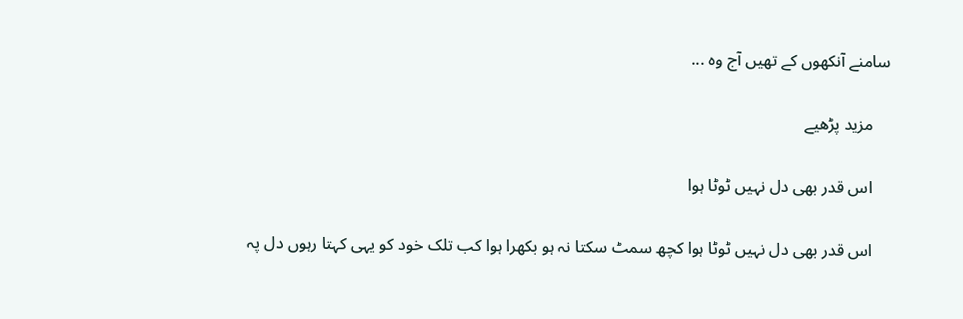سامنے آنکھوں کے تھیں آج وہ ...

    مزید پڑھیے

    اس قدر بھی دل نہیں ٹوٹا ہوا

    اس قدر بھی دل نہیں ٹوٹا ہوا کچھ سمٹ سکتا نہ ہو بکھرا ہوا کب تلک خود کو یہی کہتا رہوں دل پہ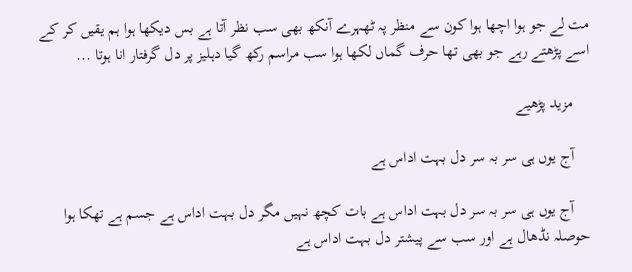مت لے جو ہوا اچھا ہوا کون سے منظر پہ ٹھہرے آنکھ بھی سب نظر آتا ہے بس دیکھا ہوا ہم یقیں کر کے اسے پڑھتے رہے جو بھی تھا حرف گماں لکھا ہوا سب مراسم رکھ گیا دہلیز پر دل گرفتار انا ہوتا ...

    مزید پڑھیے

    آج یوں ہی سر بہ سر دل بہت اداس ہے

    آج یوں ہی سر بہ سر دل بہت اداس ہے بات کچھ نہیں مگر دل بہت اداس ہے جسم ہے تھکا ہوا حوصلہ نڈھال ہے اور سب سے پیشتر دل بہت اداس ہے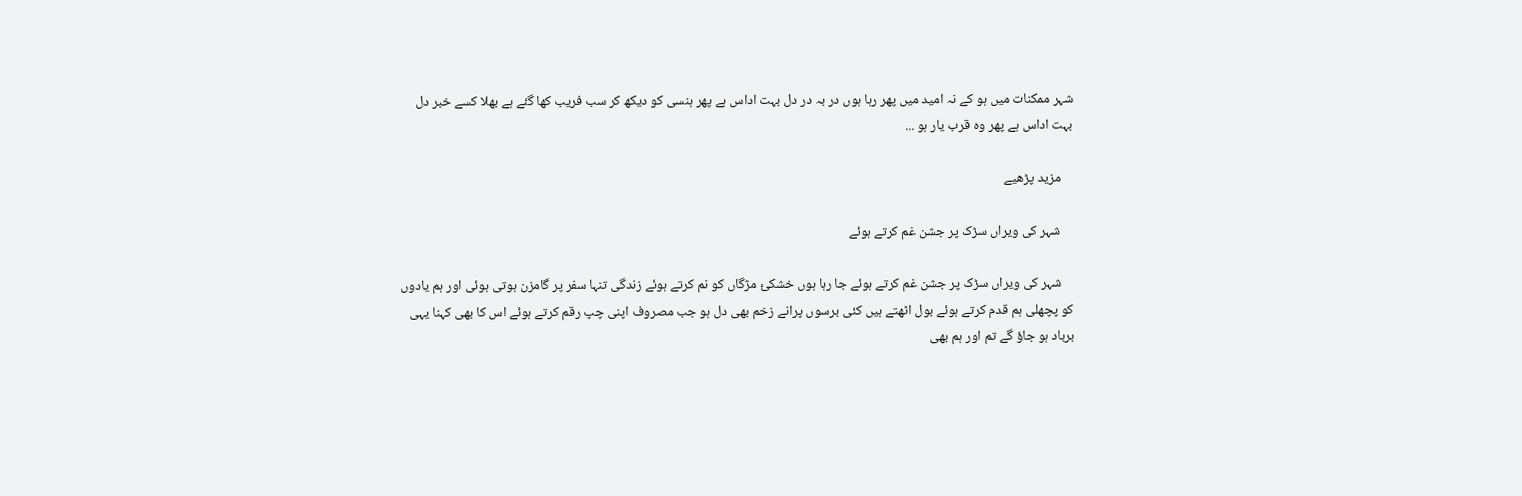شہر ممکنات میں ہو کے نہ امید میں پھر رہا ہوں در بہ در دل بہت اداس ہے پھر ہنسی کو دیکھ کر سب فریب کھا گئے ہے بھلا کسے خبر دل بہت اداس ہے پھر وہ قرب یار ہو ...

    مزید پڑھیے

    شہر کی ویراں سڑک پر جشن غم کرتے ہوئے

    شہر کی ویراں سڑک پر جشن غم کرتے ہوئے جا رہا ہوں خشکئ مژگاں کو نم کرتے ہوئے زندگی تنہا سفر پر گامزن ہوتی ہوئی اور ہم یادوں کو پچھلی ہم قدم کرتے ہوئے بول اٹھتے ہیں کئی برسوں پرانے زخم بھی دل ہو جب مصروف اپنی چپ رقم کرتے ہوئے اس کا بھی کہنا یہی برباد ہو جاؤ گے تم اور ہم بھی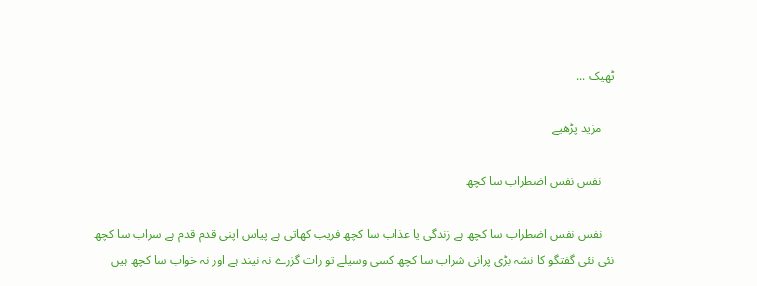ٹھیک ...

    مزید پڑھیے

    نفس نفس اضطراب سا کچھ

    نفس نفس اضطراب سا کچھ ہے زندگی یا عذاب سا کچھ فریب کھاتی ہے پیاس اپنی قدم قدم ہے سراب سا کچھ نئی نئی گفتگو کا نشہ بڑی پرانی شراب سا کچھ کسی وسیلے تو رات گزرے نہ نیند ہے اور نہ خواب سا کچھ ہیں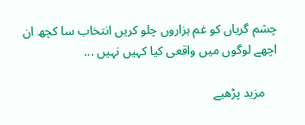چشم گریاں کو غم ہزاروں چلو کریں انتخاب سا کچھ ان اچھے لوگوں میں واقعی کیا کہیں نہیں ...

    مزید پڑھیے